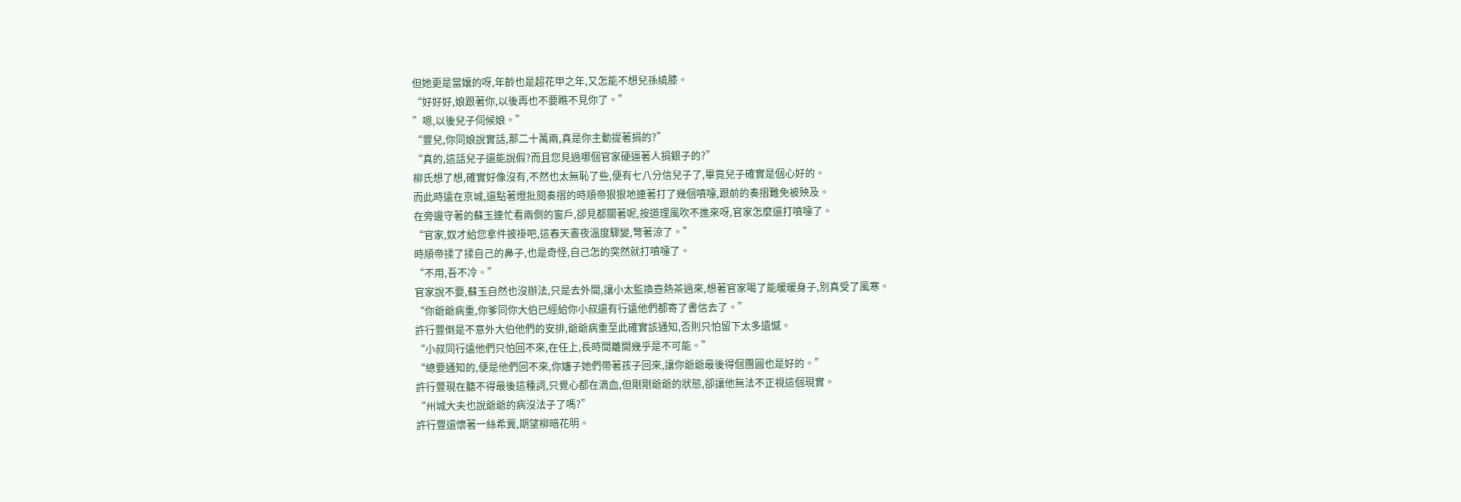但她更是當孃的呀,年齡也是超花甲之年,又怎能不想兒孫繞膝。
“好好好,娘跟著你,以後再也不要瞧不見你了。”
”嗯,以後兒子伺候娘。”
“豐兒,你同娘說實話,那二十萬兩,真是你主動提著捐的?”
“真的,這話兒子還能說假?而且您見過哪個官家硬逼著人捐銀子的?”
柳氏想了想,確實好像沒有,不然也太無恥了些,便有七八分信兒子了,畢竟兒子確實是個心好的。
而此時遠在京城,還點著燈批閱奏摺的時順帝狠狠地連著打了幾個噴嚏,跟前的奏摺難免被殃及。
在旁邊守著的蘇玉連忙看兩側的窗戶,卻見都關著呢,按道理風吹不進來呀,官家怎麼還打噴嚏了。
“官家,奴才給您拿件披褂吧,這春天晝夜溫度驟變,彆著涼了。”
時順帝揉了揉自己的鼻子,也是奇怪,自己怎的突然就打噴嚏了。
“不用,吾不冷。”
官家說不要,蘇玉自然也沒辦法,只是去外間,讓小太監換壺熱茶過來,想著官家喝了能暖暖身子,別真受了風寒。
“你爺爺病重,你爹同你大伯已經給你小叔還有行遠他們都寄了書信去了。”
許行豐倒是不意外大伯他們的安排,爺爺病重至此確實該通知,否則只怕留下太多遺憾。
“小叔同行遠他們只怕回不來,在任上,長時間離開幾乎是不可能。”
“總要通知的,便是他們回不來,你嬸子她們帶著孩子回來,讓你爺爺最後得個團圓也是好的。”
許行豐現在聽不得最後這種詞,只覺心都在滴血,但剛剛爺爺的狀態,卻讓他無法不正視這個現實。
“州城大夫也說爺爺的病沒法子了嗎?”
許行豐還懷著一絲希冀,期望柳暗花明。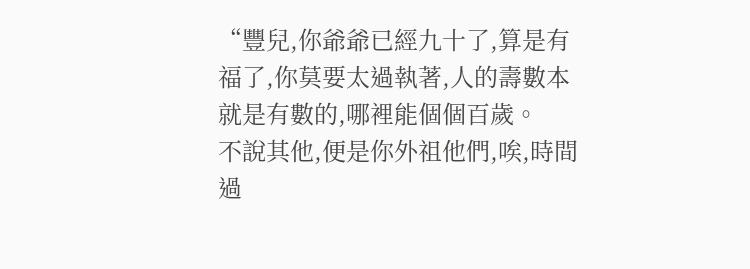“豐兒,你爺爺已經九十了,算是有福了,你莫要太過執著,人的壽數本就是有數的,哪裡能個個百歲。
不說其他,便是你外祖他們,唉,時間過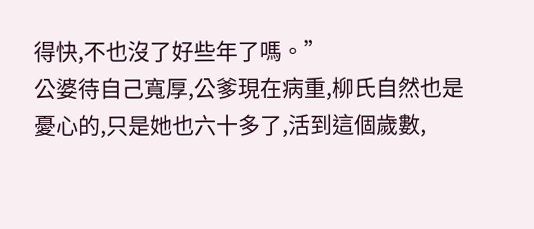得快,不也沒了好些年了嗎。”
公婆待自己寬厚,公爹現在病重,柳氏自然也是憂心的,只是她也六十多了,活到這個歲數,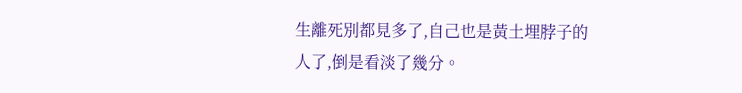生離死別都見多了,自己也是黃土埋脖子的人了,倒是看淡了幾分。